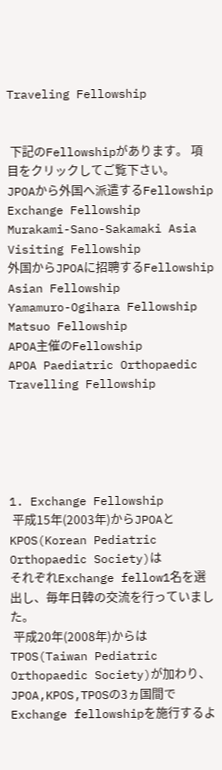Traveling Fellowship


 下記のFellowshipがあります。 項目をクリックしてご覧下さい。
JPOAから外国へ派遣するFellowship
Exchange Fellowship
Murakami-Sano-Sakamaki Asia Visiting Fellowship
外国からJPOAに招聘するFellowship
Asian Fellowship
Yamamuro-Ogihara Fellowship
Matsuo Fellowship
APOA主催のFellowship
APOA Paediatric Orthopaedic Travelling Fellowship





1. Exchange Fellowship
 平成15年(2003年)からJPOAとKPOS(Korean Pediatric Orthopaedic Society)は
それぞれExchange fellow1名を選出し、毎年日韓の交流を行っていました。
 平成20年(2008年)からはTPOS(Taiwan Pediatric Orthopaedic Society)が加わり、JPOA,KPOS,TPOSの3ヵ国間でExchange fellowshipを施行するよ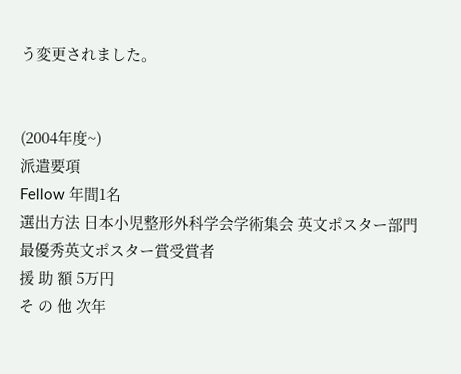う変更されました。


(2004年度~)
派遣要項
Fellow 年間1名
選出方法 日本小児整形外科学会学術集会 英文ポスター部門
最優秀英文ポスター賞受賞者
援 助 額 5万円
そ の 他 次年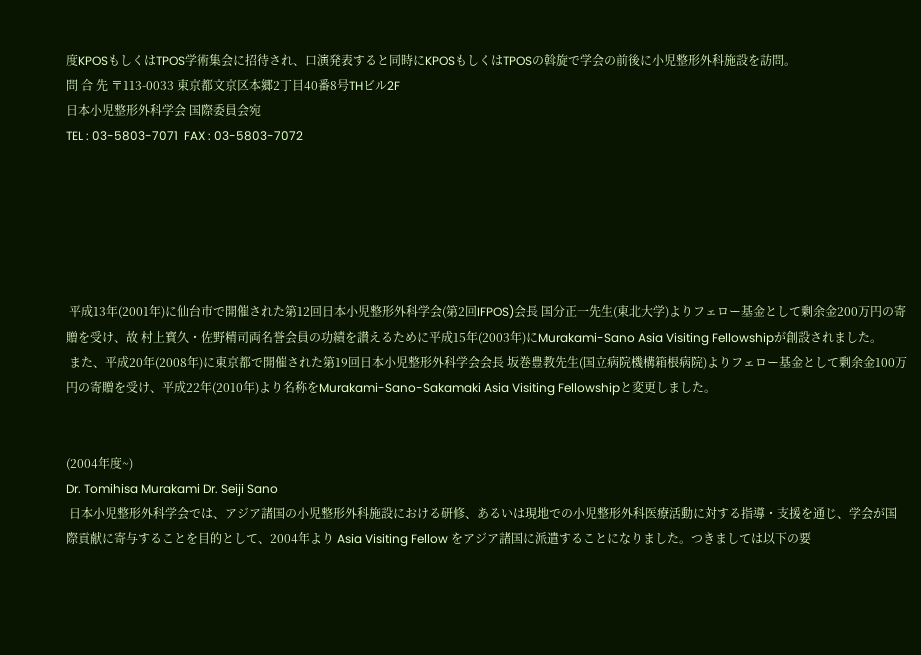度KPOSもしくはTPOS学術集会に招待され、口演発表すると同時にKPOSもしくはTPOSの斡旋で学会の前後に小児整形外科施設を訪問。
問 合 先 〒113-0033 東京都文京区本郷2丁目40番8号THビル2F
日本小児整形外科学会 国際委員会宛
TEL : 03-5803-7071  FAX : 03-5803-7072






 平成13年(2001年)に仙台市で開催された第12回日本小児整形外科学会(第2回IFPOS)会長 国分正一先生(東北大学)よりフェロー基金として剰余金200万円の寄贈を受け、故 村上寳久・佐野精司両名誉会員の功績を讃えるために平成15年(2003年)にMurakami-Sano Asia Visiting Fellowshipが創設されました。
 また、平成20年(2008年)に東京都で開催された第19回日本小児整形外科学会会長 坂巻豊教先生(国立病院機構箱根病院)よりフェロー基金として剰余金100万円の寄贈を受け、平成22年(2010年)より名称をMurakami-Sano-Sakamaki Asia Visiting Fellowshipと変更しました。


(2004年度~)
Dr. Tomihisa Murakami Dr. Seiji Sano
 日本小児整形外科学会では、アジア諸国の小児整形外科施設における研修、あるいは現地での小児整形外科医療活動に対する指導・支援を通じ、学会が国際貢献に寄与することを目的として、2004年より Asia Visiting Fellow をアジア諸国に派遣することになりました。つきましては以下の要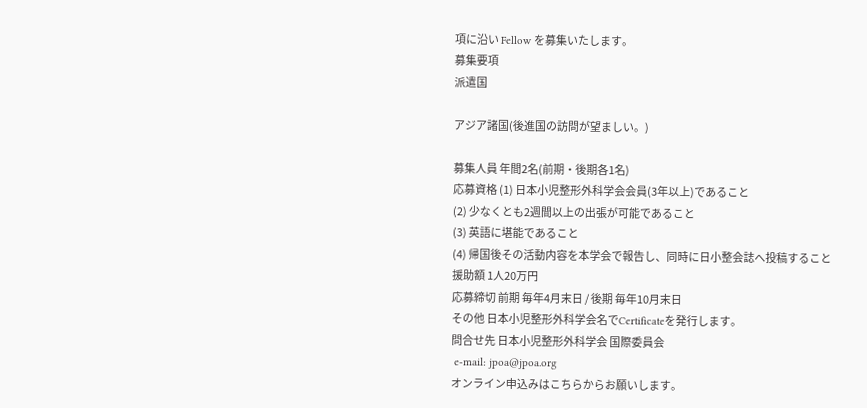項に沿い Fellow を募集いたします。
募集要項
派遣国

アジア諸国(後進国の訪問が望ましい。)

募集人員 年間2名(前期・後期各1名)
応募資格 (1) 日本小児整形外科学会会員(3年以上)であること
(2) 少なくとも2週間以上の出張が可能であること
(3) 英語に堪能であること
(4) 帰国後その活動内容を本学会で報告し、同時に日小整会誌へ投稿すること
援助額 1人20万円
応募締切 前期 毎年4月末日 / 後期 毎年10月末日
その他 日本小児整形外科学会名でCertificateを発行します。
問合せ先 日本小児整形外科学会 国際委員会
 e-mail: jpoa@jpoa.org
オンライン申込みはこちらからお願いします。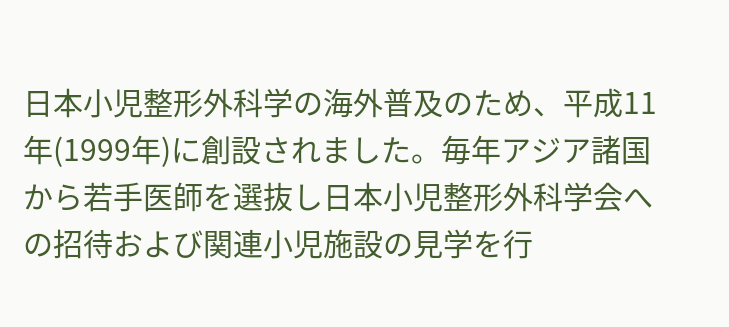日本小児整形外科学の海外普及のため、平成11年(1999年)に創設されました。毎年アジア諸国から若手医師を選抜し日本小児整形外科学会への招待および関連小児施設の見学を行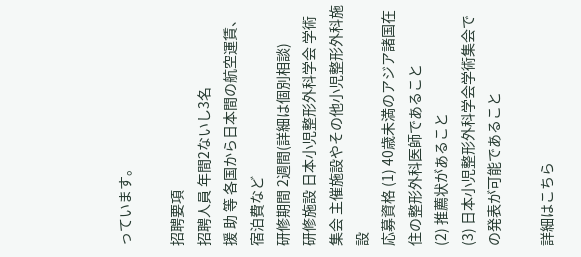っています。

招聘要項
招聘人員 年間2ないし3名
援 助 等 各国から日本間の航空運賃、宿泊費など
研修期間 2週間(詳細は個別相談)
研修施設 日本小児整形外科学会 学術集会 主催施設やその他小児整形外科施設
応募資格 (1) 40歳未満のアジア諸国在住の整形外科医師であること
(2) 推薦状があること
(3) 日本小児整形外科学会学術集会での発表が可能であること

詳細はこちら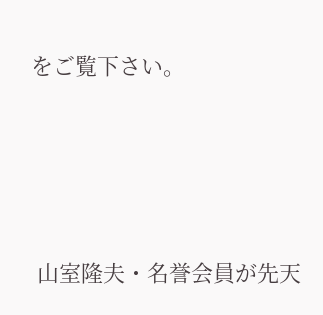をご覧下さい。






 山室隆夫・名誉会員が先天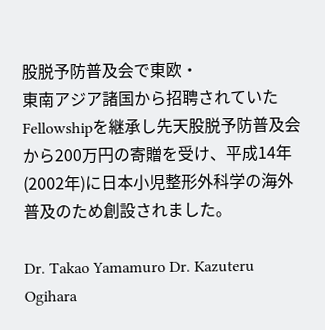股脱予防普及会で東欧・
東南アジア諸国から招聘されていたFellowshipを継承し先天股脱予防普及会から200万円の寄贈を受け、平成14年(2002年)に日本小児整形外科学の海外普及のため創設されました。

Dr. Takao Yamamuro Dr. Kazuteru Ogihara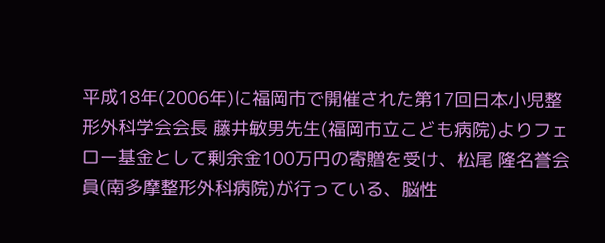平成18年(2006年)に福岡市で開催された第17回日本小児整形外科学会会長 藤井敏男先生(福岡市立こども病院)よりフェロー基金として剰余金100万円の寄贈を受け、松尾 隆名誉会員(南多摩整形外科病院)が行っている、脳性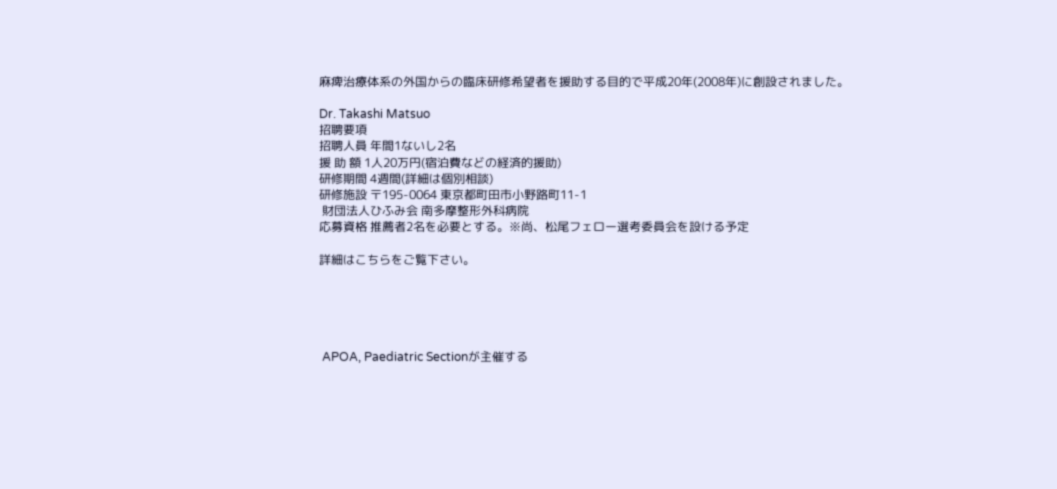麻痺治療体系の外国からの臨床研修希望者を援助する目的で平成20年(2008年)に創設されました。

Dr. Takashi Matsuo
招聘要項
招聘人員 年間1ないし2名
援 助 額 1人20万円(宿泊費などの経済的援助)
研修期間 4週間(詳細は個別相談)
研修施設 〒195-0064 東京都町田市小野路町11-1
 財団法人ひふみ会 南多摩整形外科病院
応募資格 推薦者2名を必要とする。※尚、松尾フェロー選考委員会を設ける予定

詳細はこちらをご覧下さい。





 APOA, Paediatric Sectionが主催する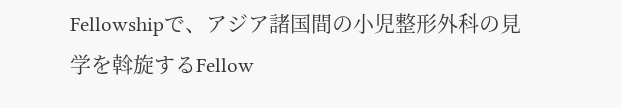Fellowshipで、アジア諸国間の小児整形外科の見学を斡旋するFellow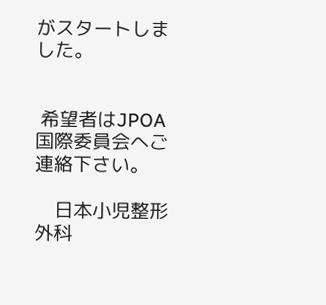がスタートしました。


 希望者はJPOA国際委員会へご連絡下さい。

    日本小児整形外科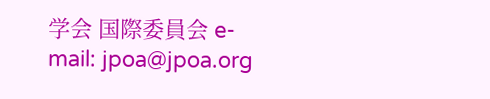学会 国際委員会 e-mail: jpoa@jpoa.org